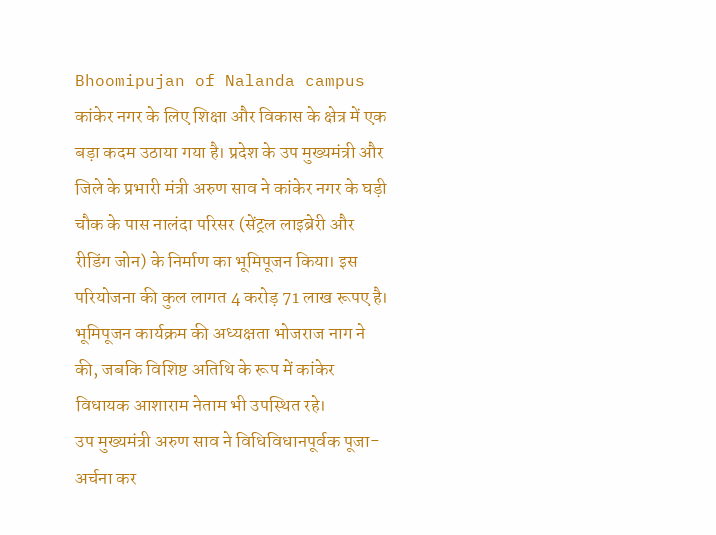Bhoomipujan of Nalanda campus कांकेर नगर के लिए शिक्षा और विकास के क्षेत्र में एक बड़ा कदम उठाया गया है। प्रदेश के उप मुख्यमंत्री और जिले के प्रभारी मंत्री अरुण साव ने कांकेर नगर के घड़ी चौक के पास नालंदा परिसर (सेंट्रल लाइब्रेरी और रीडिंग जोन) के निर्माण का भूमिपूजन किया। इस परियोजना की कुल लागत 4 करोड़ 71 लाख रूपए है। भूमिपूजन कार्यक्रम की अध्यक्षता भोजराज नाग ने की, जबकि विशिष्ट अतिथि के रूप में कांकेर विधायक आशाराम नेताम भी उपस्थित रहे।
उप मुख्यमंत्री अरुण साव ने विधिविधानपूर्वक पूजा-अर्चना कर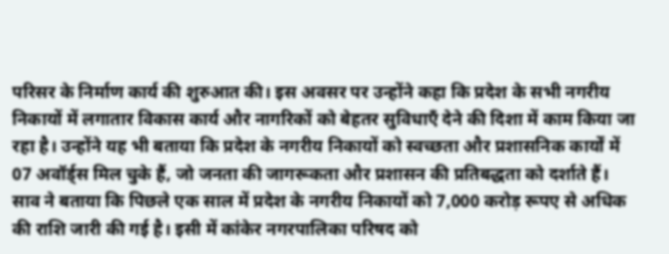परिसर के निर्माण कार्य की शुरुआत की। इस अवसर पर उन्होंने कहा कि प्रदेश के सभी नगरीय निकायों में लगातार विकास कार्य और नागरिकों को बेहतर सुविधाएँ देने की दिशा में काम किया जा रहा है। उन्होंने यह भी बताया कि प्रदेश के नगरीय निकायों को स्वच्छता और प्रशासनिक कार्यों में 07 अवॉर्ड्स मिल चुके हैं, जो जनता की जागरूकता और प्रशासन की प्रतिबद्धता को दर्शाते हैं।
साव ने बताया कि पिछले एक साल में प्रदेश के नगरीय निकायों को 7,000 करोड़ रूपए से अधिक की राशि जारी की गई है। इसी में कांकेर नगरपालिका परिषद को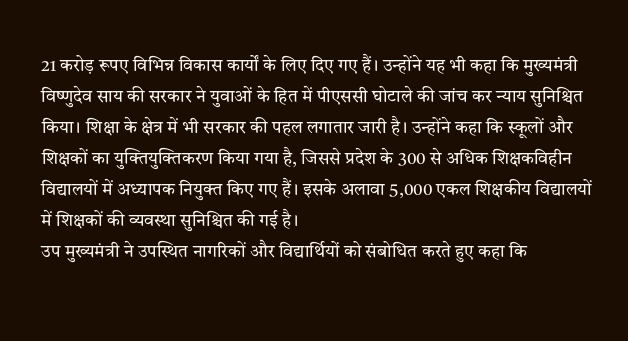21 करोड़ रूपए विभिन्न विकास कार्यों के लिए दिए गए हैं। उन्होंने यह भी कहा कि मुख्यमंत्री विष्णुदेव साय की सरकार ने युवाओं के हित में पीएससी घोटाले की जांच कर न्याय सुनिश्चित किया। शिक्षा के क्षेत्र में भी सरकार की पहल लगातार जारी है। उन्होंने कहा कि स्कूलों और शिक्षकों का युक्तियुक्तिकरण किया गया है, जिससे प्रदेश के 300 से अधिक शिक्षकविहीन विद्यालयों में अध्यापक नियुक्त किए गए हैं। इसके अलावा 5,000 एकल शिक्षकीय विद्यालयों में शिक्षकों की व्यवस्था सुनिश्चित की गई है।
उप मुख्यमंत्री ने उपस्थित नागरिकों और विद्यार्थियों को संबोधित करते हुए कहा कि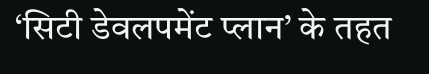‘सिटी डेवलपमेंट प्लान’ के तहत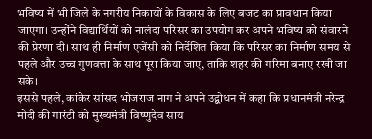भविष्य में भी जिले के नगरीय निकायों के विकास के लिए बजट का प्रावधान किया जाएगा। उन्होंने विद्यार्थियों को नालंदा परिसर का उपयोग कर अपने भविष्य को संवारने की प्रेरणा दी। साथ ही निर्माण एजेंसी को निर्देशित किया कि परिसर का निर्माण समय से पहले और उच्च गुणवत्ता के साथ पूरा किया जाए, ताकि शहर की गरिमा बनाए रखी जा सके।
इससे पहले, कांकेर सांसद भोजराज नाग ने अपने उद्बोधन में कहा कि प्रधानमंत्री नरेन्द्र मोदी की गारंटी को मुख्यमंत्री विष्णुदेव साय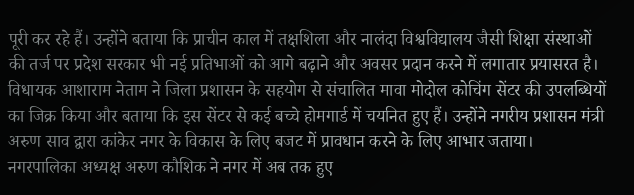पूरी कर रहे हैं। उन्होंने बताया कि प्राचीन काल में तक्षशिला और नालंदा विश्वविद्यालय जैसी शिक्षा संस्थाओं की तर्ज पर प्रदेश सरकार भी नई प्रतिभाओं को आगे बढ़ाने और अवसर प्रदान करने में लगातार प्रयासरत है।
विधायक आशाराम नेताम ने जिला प्रशासन के सहयोग से संचालित मावा मोदोल कोचिंग सेंटर की उपलब्धियों का जिक्र किया और बताया कि इस सेंटर से कई बच्चे होमगार्ड में चयनित हुए हैं। उन्होंने नगरीय प्रशासन मंत्री अरुण साव द्वारा कांकेर नगर के विकास के लिए बजट में प्रावधान करने के लिए आभार जताया।
नगरपालिका अध्यक्ष अरुण कौशिक ने नगर में अब तक हुए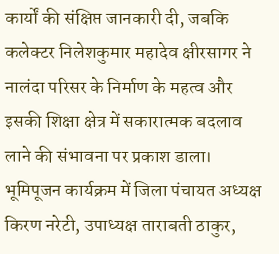कार्यों की संक्षिप्त जानकारी दी, जबकि कलेक्टर निलेशकुमार महादेव क्षीरसागर ने नालंदा परिसर के निर्माण के महत्व और इसकी शिक्षा क्षेत्र में सकारात्मक बदलाव लाने की संभावना पर प्रकाश डाला।
भूमिपूजन कार्यक्रम में जिला पंचायत अध्यक्ष किरण नरेटी, उपाध्यक्ष ताराबती ठाकुर,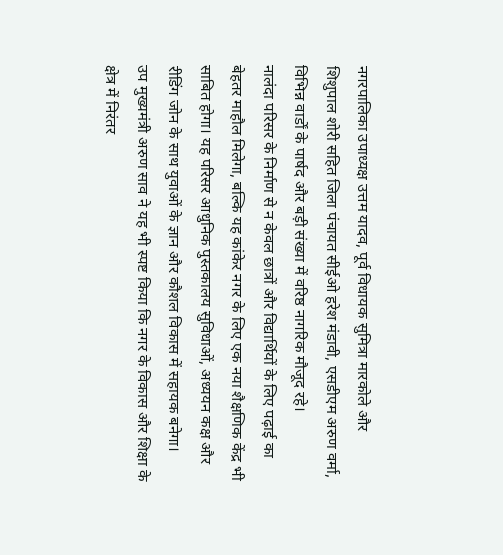नगरपालिका उपाध्यक्ष उत्तम यादव, पूर्व विधायक सुमित्रा मारकोले और शिशुपाल शोरी सहित जिला पंचायत सीईओ हरेश मंडावी, एसडीएम अरुण वर्मा, विभिन्न वार्डों के पार्षद और बड़ी संख्या में वरिष्ठ नागरिक मौजूद रहे।
नालंदा परिसर के निर्माण से न केवल छात्रों और विद्यार्थियों के लिए पढ़ाई का बेहतर माहौल मिलेगा, बल्कि यह कांकेर नगर के लिए एक नया शैक्षणिक केंद्र भी साबित होगा। यह परिसर आधुनिक पुस्तकालय सुविधाओं, अध्ययन कक्ष और रीडिंग जोन के साथ युवाओं के ज्ञान और कौशल विकास में सहायक बनेगा।
उप मुख्यमंत्री अरुण साव ने यह भी स्पष्ट किया कि नगर के विकास और शिक्षा के क्षेत्र में निरंतर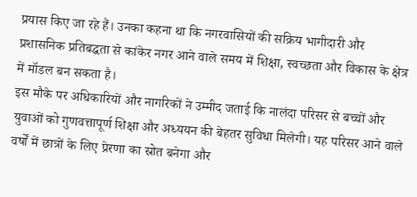प्रयास किए जा रहे हैं। उनका कहना था कि नगरवासियों की सक्रिय भागीदारी और प्रशासनिक प्रतिबद्धता से कांकेर नगर आने वाले समय में शिक्षा, स्वच्छता और विकास के क्षेत्र में मॉडल बन सकता है।
इस मौके पर अधिकारियों और नागरिकों ने उम्मीद जताई कि नालंदा परिसर से बच्चों और युवाओं को गुणवत्तापूर्ण शिक्षा और अध्ययन की बेहतर सुविधा मिलेगी। यह परिसर आने वाले वर्षों में छात्रों के लिए प्रेरणा का स्रोत बनेगा और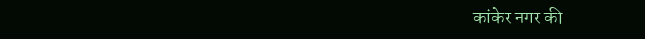कांकेर नगर की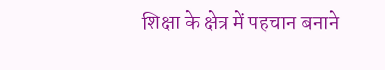शिक्षा के क्षेत्र में पहचान बनाने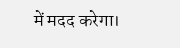में मदद करेगा।